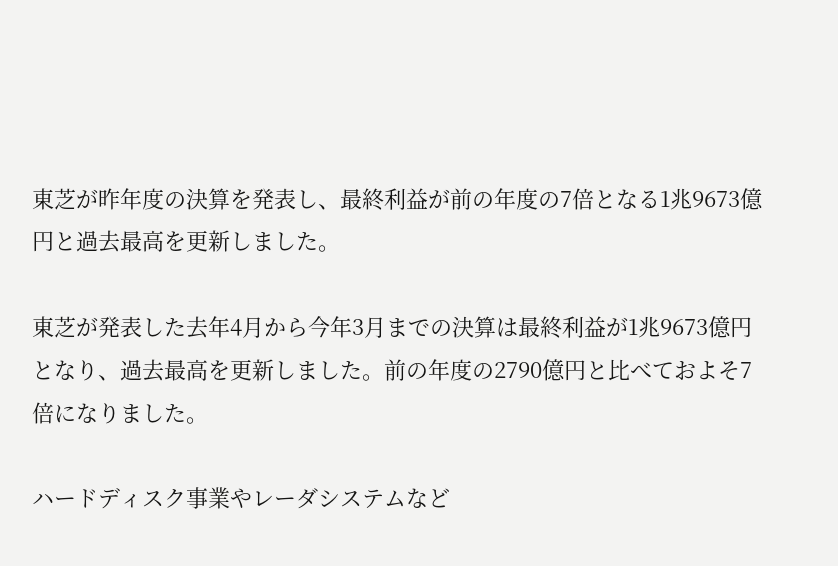東芝が昨年度の決算を発表し、最終利益が前の年度の7倍となる1兆9673億円と過去最高を更新しました。

東芝が発表した去年4月から今年3月までの決算は最終利益が1兆9673億円となり、過去最高を更新しました。前の年度の2790億円と比べておよそ7倍になりました。

ハードディスク事業やレーダシステムなど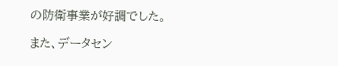の防衛事業が好調でした。

また、データセン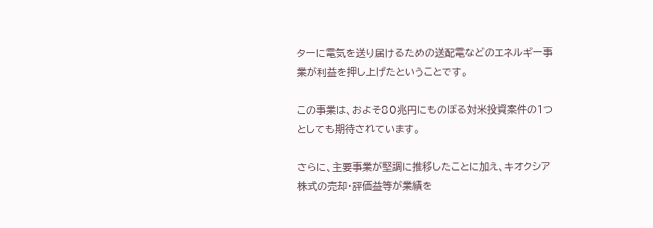ターに電気を送り届けるための送配電などのエネルギー事業が利益を押し上げたということです。

この事業は、およそ80兆円にものぼる対米投資案件の1つとしても期待されています。

さらに、主要事業が堅調に推移したことに加え、キオクシア株式の売却・評価益等が業績を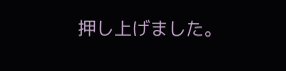押し上げました。